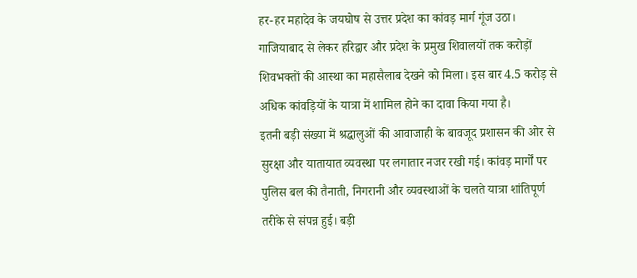हर-हर महादेव के जयघोष से उत्तर प्रदेश का कांवड़ मार्ग गूंज उठा। गाजियाबाद से लेकर हरिद्वार और प्रदेश के प्रमुख शिवालयों तक करोड़ों शिवभक्तों की आस्था का महासैलाब देखने को मिला। इस बार 4.5 करोड़ से अधिक कांवड़ियों के यात्रा में शामिल होने का दावा किया गया है।
इतनी बड़ी संख्या में श्रद्धालुओं की आवाजाही के बावजूद प्रशासन की ओर से सुरक्षा और यातायात व्यवस्था पर लगातार नजर रखी गई। कांवड़ मार्गों पर पुलिस बल की तैनाती, निगरानी और व्यवस्थाओं के चलते यात्रा शांतिपूर्ण तरीके से संपन्न हुई। बड़ी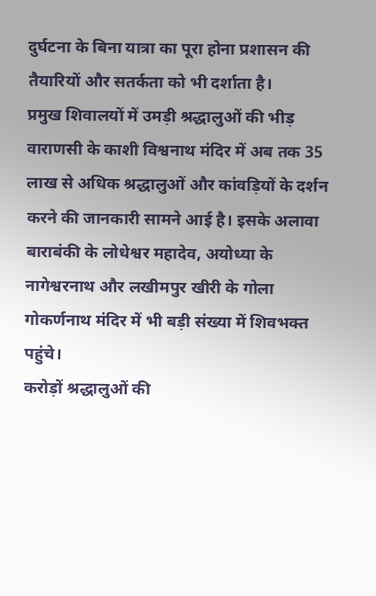दुर्घटना के बिना यात्रा का पूरा होना प्रशासन की तैयारियों और सतर्कता को भी दर्शाता है।
प्रमुख शिवालयों में उमड़ी श्रद्धालुओं की भीड़
वाराणसी के काशी विश्वनाथ मंदिर में अब तक 35 लाख से अधिक श्रद्धालुओं और कांवड़ियों के दर्शन करने की जानकारी सामने आई है। इसके अलावा बाराबंकी के लोधेश्वर महादेव, अयोध्या के नागेश्वरनाथ और लखीमपुर खीरी के गोला गोकर्णनाथ मंदिर में भी बड़ी संख्या में शिवभक्त पहुंचे।
करोड़ों श्रद्धालुओं की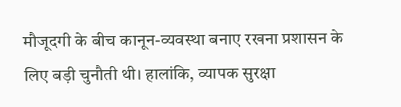मौजूदगी के बीच कानून-व्यवस्था बनाए रखना प्रशासन के लिए बड़ी चुनौती थी। हालांकि, व्यापक सुरक्षा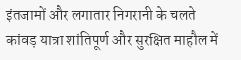इंतजामों और लगातार निगरानी के चलते कांवड़ यात्रा शांतिपूर्ण और सुरक्षित माहौल में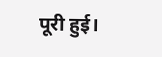पूरी हुई।